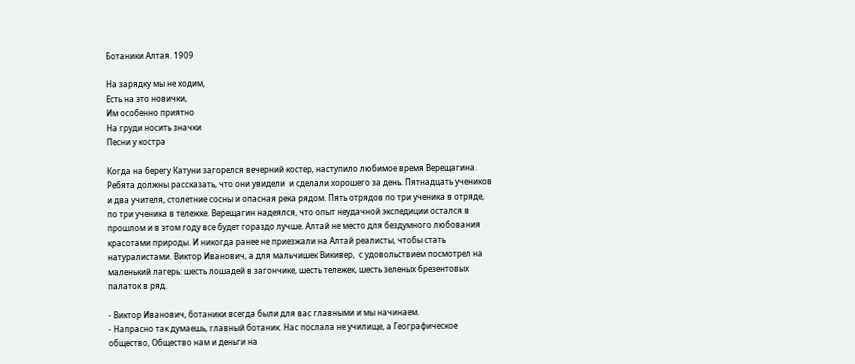Ботаники Алтая. 1909

На зарядку мы не ходим,
Есть на это новички,
Им особенно приятно
На груди носить значки
Песни у костра

Когда на берегу Катуни загорелся вечерний костер, наступило любимое время Верещагина. Ребята должны рассказать, что они увидели  и сделали хорошего за день. Пятнадцать учеников и два учителя, столетние сосны и опасная река рядом. Пять отрядов по три ученика в отряде, по три ученика в тележке. Верещагин надеялся, что опыт неудачной экспедиции остался в прошлом и в этом году все будет гораздо лучше. Алтай не место для бездумного любования красотами природы. И никогда ранее не приезжали на Алтай реалисты, чтобы стать натуралистами. Виктор Иванович, а для мальчишек Викивер,  с удовольствием посмотрел на маленький лагерь: шесть лошадей в загончике, шесть тележек, шесть зеленых брезентовых палаток в ряд.

- Виктор Иванович, ботаники всегда были для вас главными и мы начинаем.
- Напрасно так думаешь, главный ботаник. Нас послала не училище, а Географическое общество, Общество нам и деньги на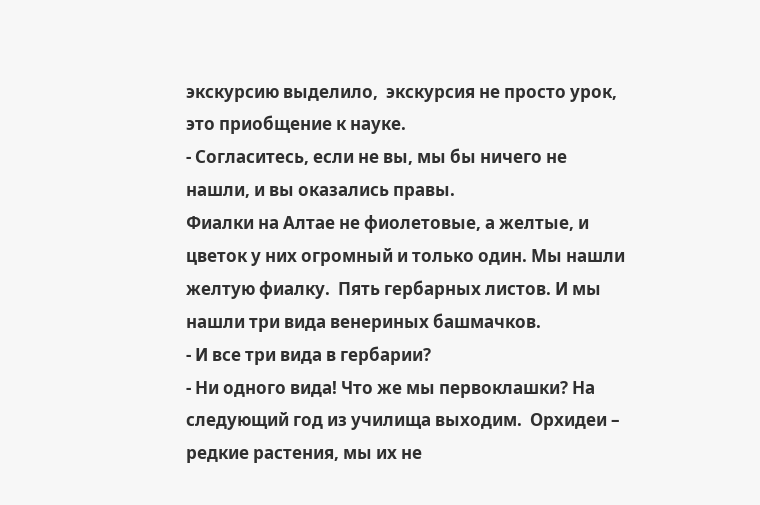экскурсию выделило,  экскурсия не просто урок, это приобщение к науке.
- Согласитесь, если не вы, мы бы ничего не нашли, и вы оказались правы.
Фиалки на Алтае не фиолетовые, а желтые, и цветок у них огромный и только один. Мы нашли желтую фиалку.  Пять гербарных листов. И мы нашли три вида венериных башмачков.
- И все три вида в гербарии?
- Ни одного вида! Что же мы первоклашки? На следующий год из училища выходим.  Орхидеи – редкие растения, мы их не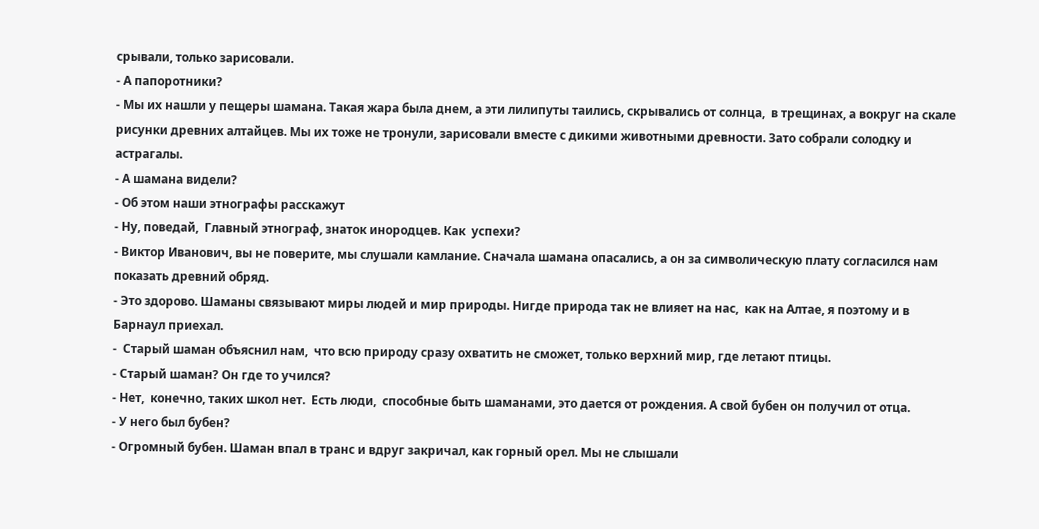срывали, только зарисовали.
- А папоротники?
- Мы их нашли у пещеры шамана. Такая жара была днем, а эти лилипуты таились, скрывались от солнца,  в трещинах, а вокруг на скале рисунки древних алтайцев. Мы их тоже не тронули, зарисовали вместе с дикими животными древности. Зато собрали солодку и астрагалы.
- А шамана видели?
- Об этом наши этнографы расскажут
- Ну, поведай,  Главный этнограф, знаток инородцев. Как  успехи?
- Виктор Иванович, вы не поверите, мы слушали камлание. Сначала шамана опасались, а он за символическую плату согласился нам показать древний обряд.
- Это здорово. Шаманы связывают миры людей и мир природы. Нигде природа так не влияет на нас,  как на Алтае, я поэтому и в Барнаул приехал.
-  Старый шаман объяснил нам,  что всю природу сразу охватить не сможет, только верхний мир, где летают птицы.
- Старый шаман? Он где то учился?
- Нет,  конечно, таких школ нет.  Есть люди,  способные быть шаманами, это дается от рождения. А свой бубен он получил от отца.
- У него был бубен?
- Огромный бубен. Шаман впал в транс и вдруг закричал, как горный орел. Мы не слышали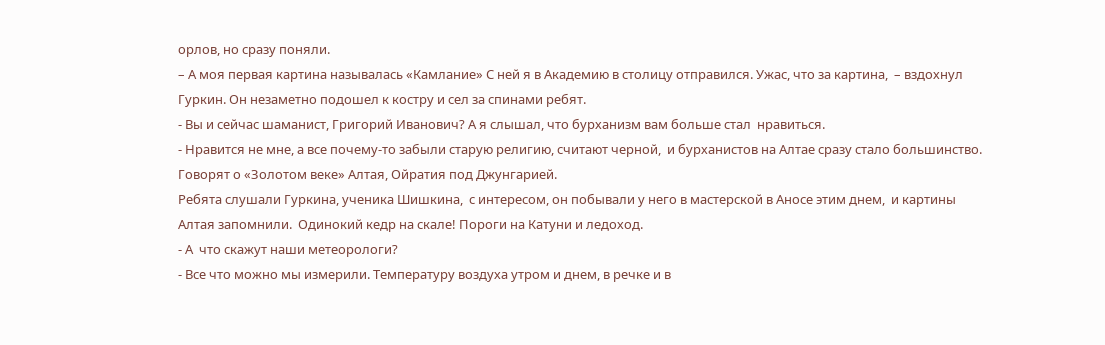орлов, но сразу поняли.
– А моя первая картина называлась «Камлание» С ней я в Академию в столицу отправился. Ужас, что за картина,  – вздохнул Гуркин. Он незаметно подошел к костру и сел за спинами ребят.
- Вы и сейчас шаманист, Григорий Иванович? А я слышал, что бурханизм вам больше стал  нравиться.
- Нравится не мне, а все почему-то забыли старую религию, считают черной,  и бурханистов на Алтае сразу стало большинство. Говорят о «Золотом веке» Алтая, Ойратия под Джунгарией.
Ребята слушали Гуркина, ученика Шишкина,  с интересом, он побывали у него в мастерской в Аносе этим днем,  и картины Алтая запомнили.  Одинокий кедр на скале! Пороги на Катуни и ледоход.
- А  что скажут наши метеорологи?
- Все что можно мы измерили. Температуру воздуха утром и днем, в речке и в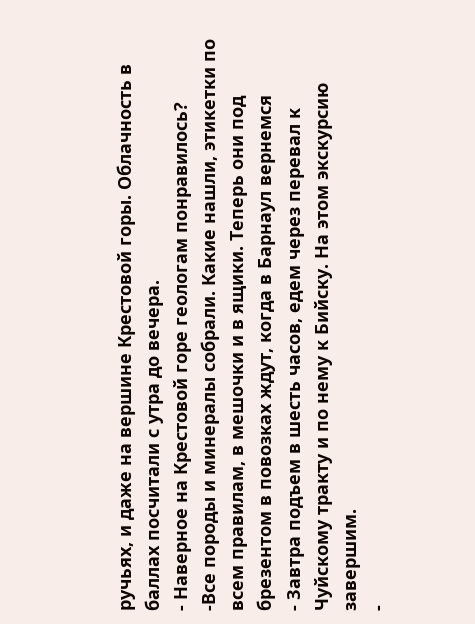ручьях, и даже на вершине Крестовой горы. Облачность в баллах посчитали с утра до вечера.
- Наверное на Крестовой горе геологам понравилось?
-Все породы и минералы собрали. Какие нашли, этикетки по всем правилам, в мешочки и в ящики. Теперь они под брезентом в повозках ждут, когда в Барнаул вернемся
- Завтра подъем в шесть часов, едем через перевал к Чуйскому тракту и по нему к Бийску. На этом экскурсию завершим.
-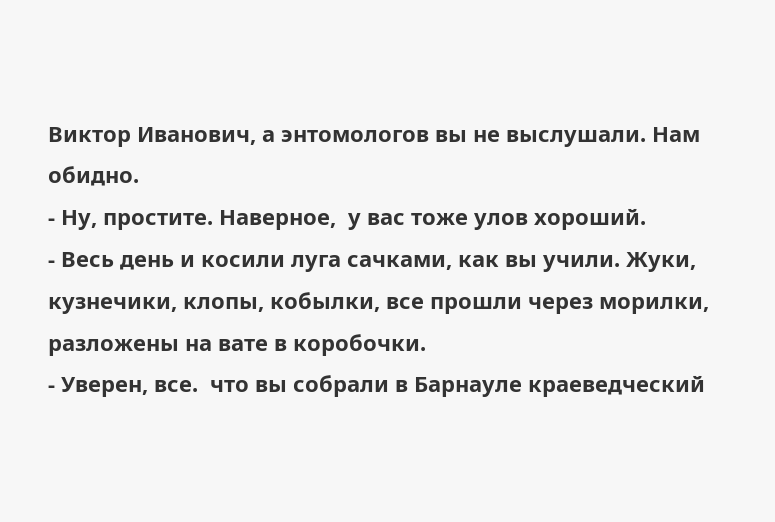Виктор Иванович, а энтомологов вы не выслушали. Нам обидно.
- Ну, простите. Наверное,  у вас тоже улов хороший.
- Весь день и косили луга сачками, как вы учили. Жуки, кузнечики, клопы, кобылки, все прошли через морилки,  разложены на вате в коробочки.
- Уверен, все.  что вы собрали в Барнауле краеведческий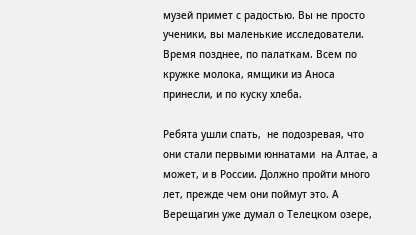музей примет с радостью. Вы не просто ученики, вы маленькие исследователи. Время позднее, по палаткам. Всем по кружке молока, ямщики из Аноса принесли, и по куску хлеба.

Ребята ушли спать,  не подозревая, что они стали первыми юннатами  на Алтае, а может, и в России. Должно пройти много лет, прежде чем они поймут это. А Верещагин уже думал о Телецком озере,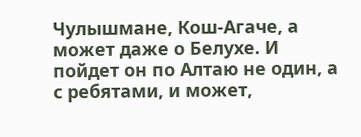Чулышмане, Кош-Агаче, а может даже о Белухе. И пойдет он по Алтаю не один, а с ребятами, и может,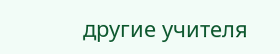другие учителя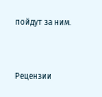пойдут за ним.


Рецензии